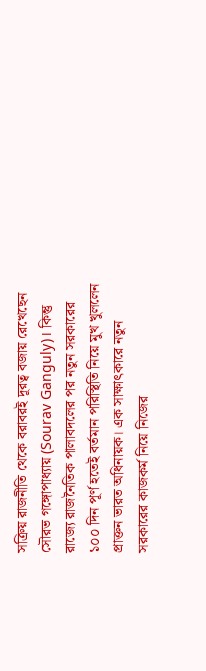সক্রিয় রাজনীতি থেকে বরাবরই দূরত্ব বজায় রেখেছেন সৌরভ গঙ্গোপাধ্যায় (Sourav Ganguly)। কিন্তু রাজ্যে রাজনৈতিক পালাবদলের পর নতুন সরকারের ১০০ দিন পূর্ণ হতেই বর্তমান পরিস্থিতি নিয়ে মুখ খুললেন প্রাক্তন ভারত অধিনায়ক। এক সাক্ষাৎকারে নতুন সরকারের কাজকর্ম নিয়ে নিজের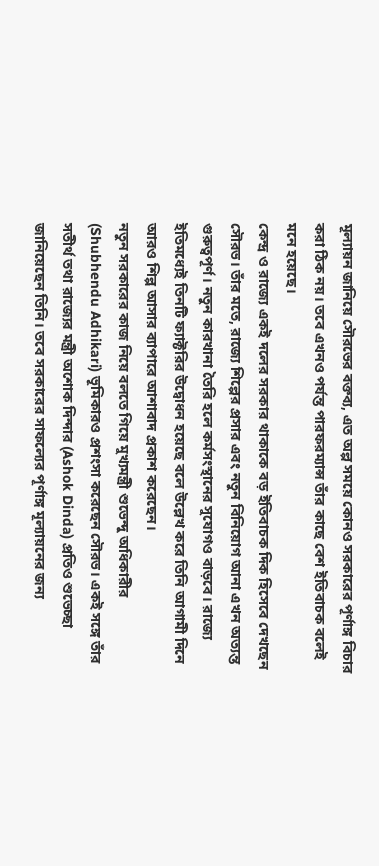মূল্যায়ন জানিয়ে সৌরভের বক্তব্য, এত অল্প সময়ে কোনও সরকারের পূর্ণাঙ্গ বিচার করা ঠিক নয়। তবে এখনও পর্যন্ত পারফরম্যান্স তাঁর কাছে বেশ ইতিবাচক বলেই মনে হয়েছে।
কেন্দ্র ও রাজ্যে একই দলের সরকার থাকাকে বড় ইতিবাচক দিক হিসেবে দেখছেন সৌরভ। তাঁর মতে, রাজ্যে শিল্পের প্রসার এবং নতুন বিনিয়োগ আনা এখন অত্যন্ত গুরুত্বপূর্ণ। নতুন কারখানা তৈরি হলে কর্মসংস্থানের সুযোগও বাড়বে। রাজ্যে ইতিমধ্যেই তিনটি ফ্যাক্টরির উদ্বোধন হয়েছে বলে উল্লেখ করে তিনি আগামী দিনে আরও শিল্প আসার ব্যাপারে আশাবাদ প্রকাশ করেছেন।
নতুন সরকারের কাজ নিয়ে বলতে গিয়ে মুখ্যমন্ত্রী শুভেন্দু অধিকারীর (Shubhendu Adhikari) ভূমিকারও প্রশংসা করেছেন সৌরভ। একই সঙ্গে তাঁর সতীর্থ তথা রাজ্যের মন্ত্রী অশোক দিন্দার (Ashok Dinda) প্রতিও শুভেচ্ছা জানিয়েছেন তিনি। তবে সরকারের সাফল্যের পূর্ণাঙ্গ মূল্যায়নের জন্য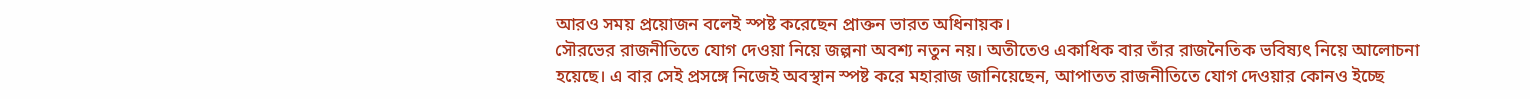আরও সময় প্রয়োজন বলেই স্পষ্ট করেছেন প্রাক্তন ভারত অধিনায়ক।
সৌরভের রাজনীতিতে যোগ দেওয়া নিয়ে জল্পনা অবশ্য নতুন নয়। অতীতেও একাধিক বার তাঁর রাজনৈতিক ভবিষ্যৎ নিয়ে আলোচনা হয়েছে। এ বার সেই প্রসঙ্গে নিজেই অবস্থান স্পষ্ট করে মহারাজ জানিয়েছেন, আপাতত রাজনীতিতে যোগ দেওয়ার কোনও ইচ্ছে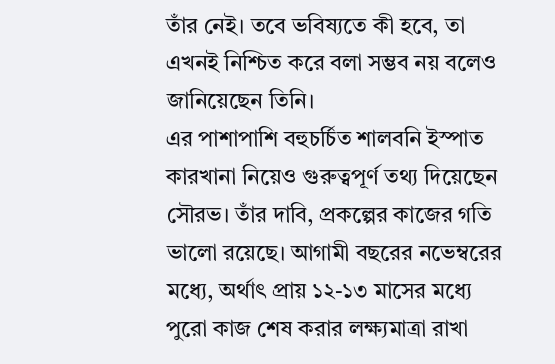তাঁর নেই। তবে ভবিষ্যতে কী হবে, তা এখনই নিশ্চিত করে বলা সম্ভব নয় বলেও জানিয়েছেন তিনি।
এর পাশাপাশি বহুচর্চিত শালবনি ইস্পাত কারখানা নিয়েও গুরুত্বপূর্ণ তথ্য দিয়েছেন সৌরভ। তাঁর দাবি, প্রকল্পের কাজের গতি ভালো রয়েছে। আগামী বছরের নভেম্বরের মধ্যে, অর্থাৎ প্রায় ১২-১৩ মাসের মধ্যে পুরো কাজ শেষ করার লক্ষ্যমাত্রা রাখা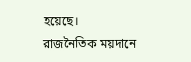হয়েছে।
রাজনৈতিক ময়দানে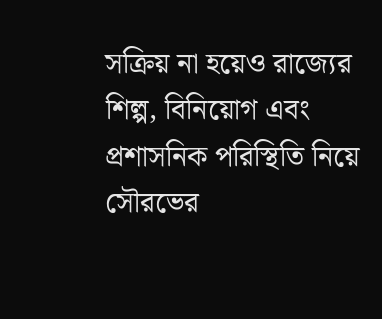সক্রিয় না হয়েও রাজ্যের শিল্প, বিনিয়োগ এবং প্রশাসনিক পরিস্থিতি নিয়ে সৌরভের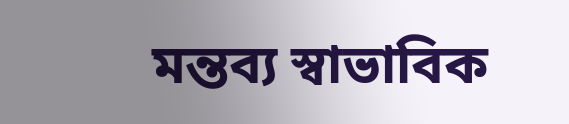মন্তব্য স্বাভাবিক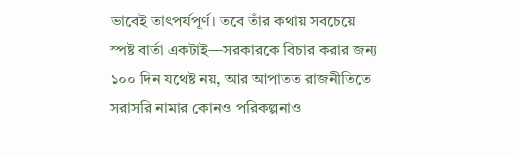ভাবেই তাৎপর্যপূর্ণ। তবে তাঁর কথায় সবচেয়ে স্পষ্ট বার্তা একটাই—সরকারকে বিচার করার জন্য ১০০ দিন যথেষ্ট নয়, আর আপাতত রাজনীতিতে সরাসরি নামার কোনও পরিকল্পনাও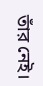তাঁর নেই।